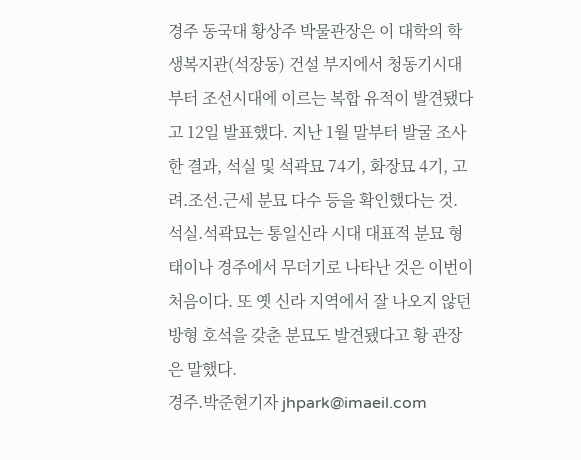경주 동국대 황상주 박물관장은 이 대학의 학생복지관(석장동) 건설 부지에서 청동기시대부터 조선시대에 이르는 복합 유적이 발견됐다고 12일 발표했다. 지난 1월 말부터 발굴 조사한 결과, 석실 및 석곽묘 74기, 화장묘 4기, 고려.조선.근세 분묘 다수 등을 확인했다는 것.
석실.석곽묘는 통일신라 시대 대표적 분묘 형태이나 경주에서 무더기로 나타난 것은 이번이 처음이다. 또 옛 신라 지역에서 잘 나오지 않던 방형 호석을 갖춘 분묘도 발견됐다고 황 관장은 말했다.
경주.박준현기자 jhpark@imaeil.com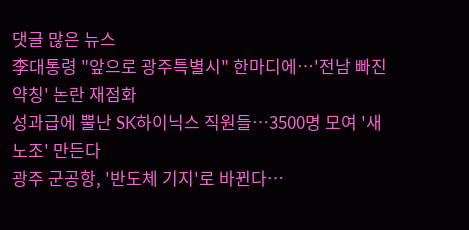댓글 많은 뉴스
李대통령 "앞으로 광주특별시" 한마디에…'전남 빠진 약칭' 논란 재점화
성과급에 뿔난 SK하이닉스 직원들…3500명 모여 '새 노조' 만든다
광주 군공항, '반도체 기지'로 바뀐다…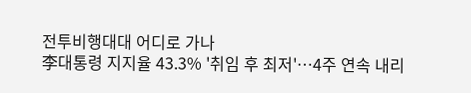전투비행대대 어디로 가나
李대통령 지지율 43.3% '취임 후 최저'…4주 연속 내리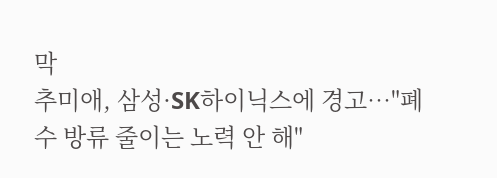막
추미애, 삼성·SK하이닉스에 경고…"폐수 방류 줄이는 노력 안 해"